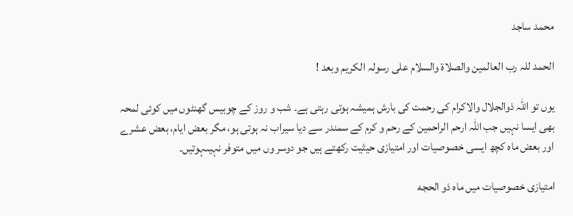محمد ساجد

الحمد للہ رب العالمین والصلاۃ والسلام علی رسولہ الکریم وبعد !

یوں تو اللہ ذوالجلال والاکرام کی رحمت کی بارش ہمیشہ ہوتی رہتی ہے۔ شب و روز کے چوبیس گھنٹوں میں کوئی لمحہ بھی ایسا نہیں جب اللہ ارحم الراحمین کے رحم و کرم کے سمندر سے دیا سیراب نہ ہوتی ہو، مگر بعض ایام، بعض عشرے اور بعض ماہ کچھ ایسی خصوصیات اور امتیازی حیثیت رکھتے ہیں جو دوسر وں میں متوفر نہیںہوتیں۔

امتیازی خصوصیات میں ماہ ذو الحجه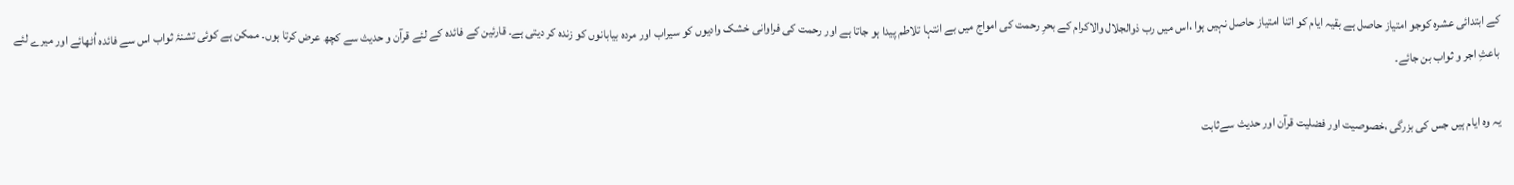کے ابتدائی عشرہ کوجو امتیاز حاصل ہے بقیہ ایام کو اتنا امتیاز حاصل نہیں ہوا ،اس میں رب ذوالجلال والاکرام کے بحرِ رحمت کی امواج میں بے انتہا تلاطم پیدا ہو جاتا ہے اور رحمت کی فراوانی خشک وادیوں کو سیراب اور مردہ بیابانوں کو زندہ کر دیتی ہے۔ قارئین کے فائدہ کے لئے قرآن و حدیث سے کچھ عرض کرتا ہوں۔ ممکن ہے کوئی تشنۂ ثواب اس سے فائدہ اُٹھائے اور میرے لئے باعثِ اجر و ثواب بن جائے۔

یہ وہ ایام ہیں جس کی بزرگی ،خصوصیت اور فضلیت قرآن اور حدیث سےثابت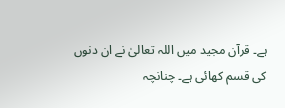ہے۔ قرآن مجید میں اللہ تعالیٰ نے ان دنوں کی قسم کھائی ہے۔ چنانچہ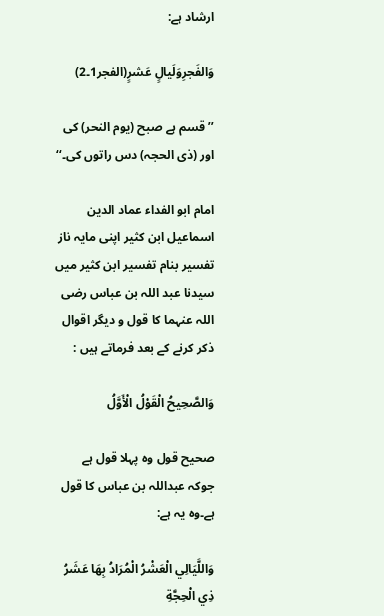ارشاد ہے:

وَالفَجرِوَلَيالٍ عَشرٍ(الفجر1۔2)

’’قسم ہے صبح (یوم النحر) کی اور (ذی الحجہ) دس راتوں کی۔‘‘

امام ابو الفداء عماد الدین اسماعیل ابن کثیر اپنی مایہ ناز تفسیر بنام تفسیر ابن کثیر میں سیدنا عبد اللہ بن عباس رضی اللہ عنہما کا قول و دیگر اقوال ذکر کرنے کے بعد فرماتے ہیں :

وَالصَّحِيحُ الْقَوْلُ الْأَوَّلُ

صحیح قول وہ پہلا قول ہے جوکہ عبداللہ بن عباس کا قول ہے۔وہ یہ ہے:

وَاللَّيَالِي الْعَشْرُ الْمُرَادُ بِهَا عَشَرُ ذِي الْحِجَّةِ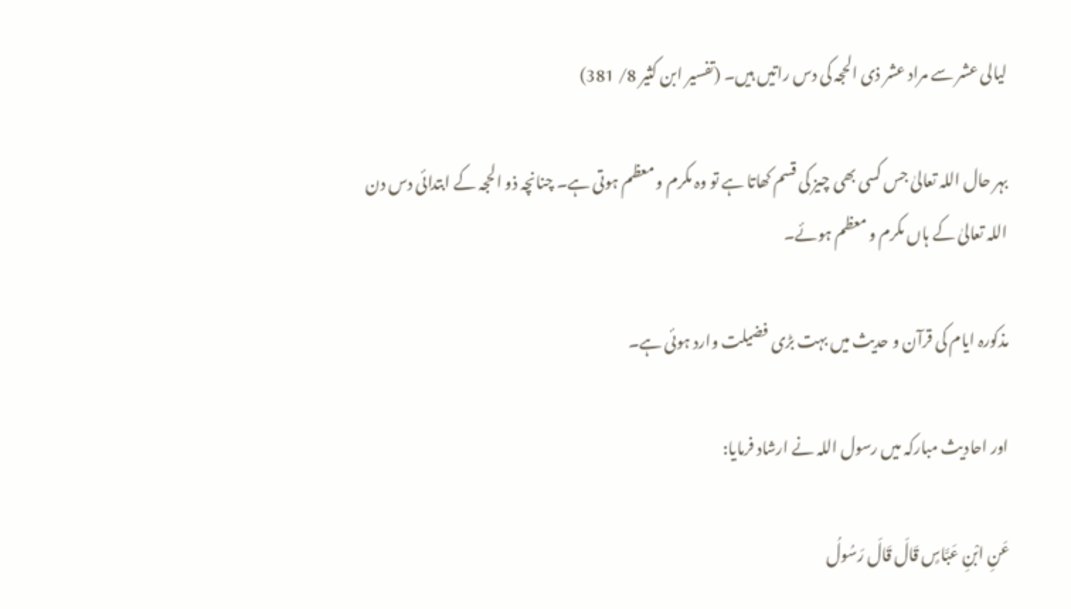لیالی عشر سے مراد عشر ذی الحجہ کی دس راتیں ہیں۔ (تفسير ابن کثير 8/ 381)

بہر حال اللہ تعالیٰ جس کسی بھی چیز کی قسم کھاتا ہے تو وہ مکرم و معظم ہوتی ہے۔ چنانچہ ذو الحجہ کے ابتدائی دس دن اللہ تعالیٰ کے ہاں مکرم و معظم ہوئے۔

مذکورہ ایام کی قرآن و حدیث میں بہت بڑی فضیلت وارد ہوئی ہے۔

اور احادیث مبارکہ میں رسول اللہ نے ارشاد فرمایا:

عَنِ ابْنِ عَبَّاسٍ قَالَ قَالَ رَسُولُ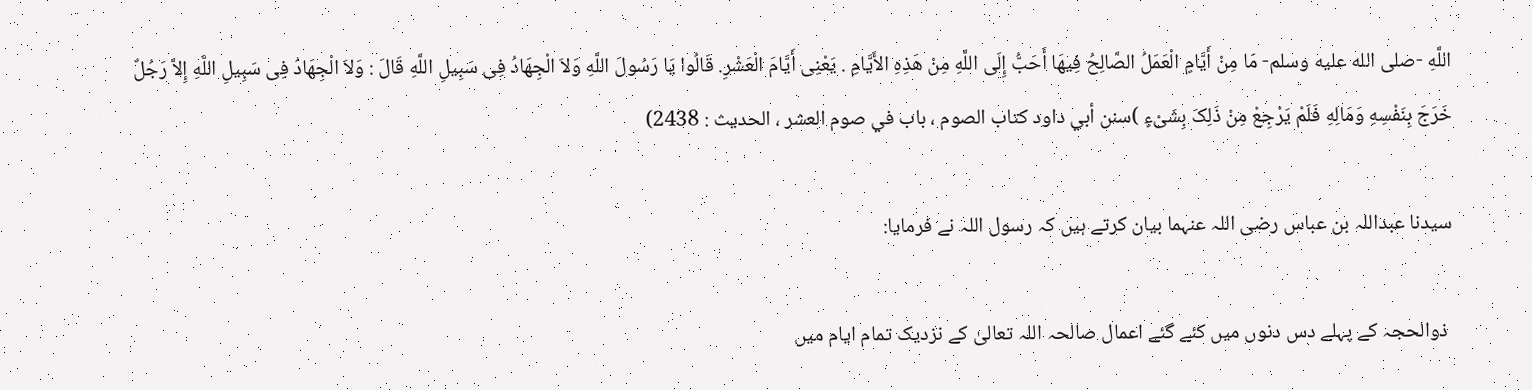اللَّهِ -صلى الله عليه وسلم- مَا مِنْ أَيَّامٍ الْعَمَلُ الصَّالِحُ فِيهَا أَحَبُّ إِلَى اللَّهِ مِنْ هَذِهِ الأَيَّامِ . يَعْنِى أَيَّامَ الْعَشْرِ. قَالُوا يَا رَسُولَ اللَّهِ وَلاَ الْجِهَادُ فِى سَبِيلِ اللَّهِ قَالَ : وَلاَ الْجِهَادُ فِى سَبِيلِ اللَّهِ إِلاَّ رَجُلٌ خَرَجَ بِنَفْسِهِ وَمَالِهِ فَلَمْ يَرْجِعْ مِنْ ذَلِکَ بِشَىْءٍ )سنن أبي داود کتاب الصوم ، باب في صوم العشر ، الحديث : 2438)

سیدنا عبداللہ بن عباس رضی اللہ عنہما بیان کرتے ہیں کہ رسول اللہ نے فرمایا:

 ذوالحجہ کے پہلے دس دنوں میں کئے گئے اعمال صالحہ اللہ تعالیٰ کے نزدیک تمام ایام میں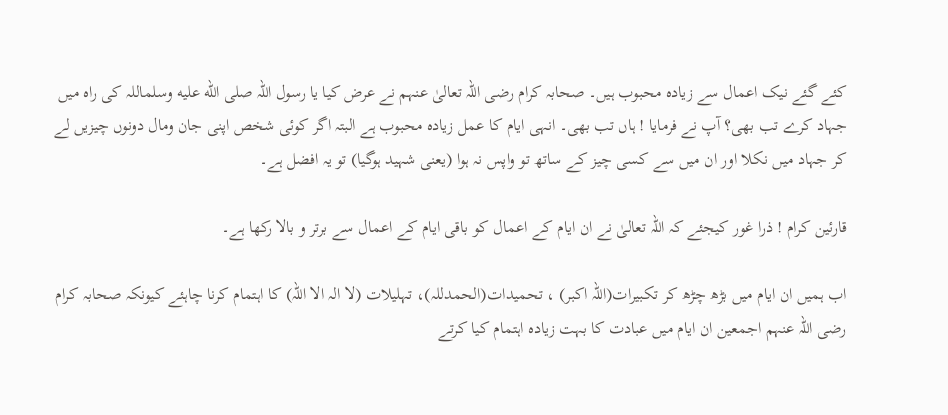کئے گئے نیک اعمال سے زیادہ محبوب ہیں۔ صحابہ کرام رضی اللہ تعالیٰ عنہم نے عرض کیا یا رسول اللہ صلى الله عليه وسلماللہ کی راہ میں جہاد کرے تب بھی؟ آپ نے فرمایا ! ہاں تب بھی۔ انہی ایام کا عمل زیادہ محبوب ہے البتہ اگر کوئی شخص اپنی جان ومال دونوں چیزیں لے کر جہاد میں نکلا اور ان میں سے کسی چیز کے ساتھ تو واپس نہ ہوا (یعنی شہید ہوگیا) تو یہ افضل ہے۔

قارئین کرام ! ذرا غور کیجئے کہ اللہ تعالیٰ نے ان ایام کے اعمال کو باقی ایام کے اعمال سے برتر و بالا رکھا ہے۔

اب ہمیں ان ایام میں بڑھ چڑھ کر تکبیرات(اللہ اکبر) ، تحمیدات(الحمدللہ)، تہلیلات (لا الہ الا اللہ) کا اہتمام کرنا چاہئے کیونکہ صحابہ کرام رضی اللہ عنہم اجمعین ان ایام میں عبادت کا بہت زیادہ اہتمام کیا کرتے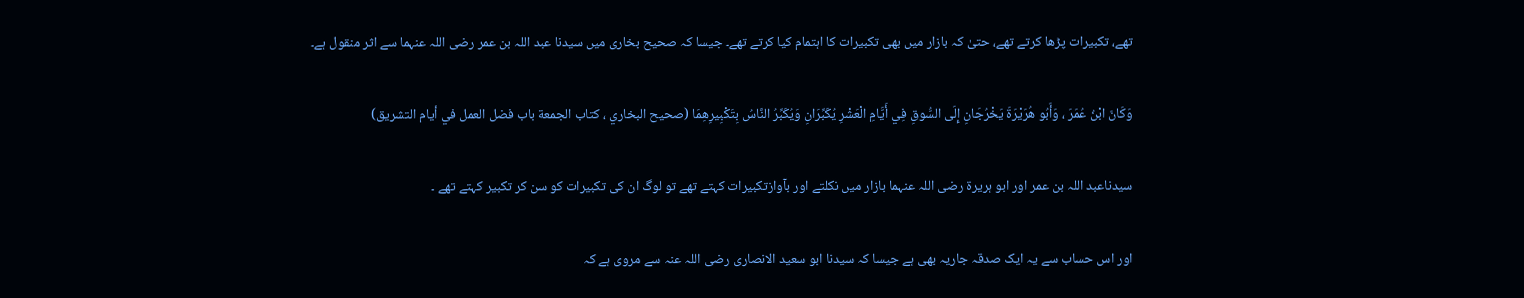تھے، تکبیرات پڑھا کرتے تھے، حتیٰ کہ بازار میں بھی تکبیرات کا اہتمام کیا کرتے تھے۔ جیسا کہ صحیح بخاری میں سیدنا عبد اللہ بن عمر رضی اللہ عنہما سے اثر منقول ہے۔

وَکَانَ ابْنُ عُمَرَ ، وَأَبُو هُرَيْرَةَ يَخْرُجَانِ إِلَى السُّوقِ فِي أَيَّامِ الْعَشْرِ يُکَبِّرَانِ وَيُکَبِّرُ النَّاسُ بِتَکْبِيرِهِمَا (صحيح البخاري ، کتاب الجمعة باب فضل العمل في أيام التشريق)

سیدناعبد اللہ بن عمر اور ابو ہریرۃ رضی اللہ عنہما بازار میں نکلتے اور بآوازتکبیرات کہتے تھے تو لوگ ان کی تکبیرات کو سن کر تکبیر کہتے تھے ۔

اور اس حساب سے یہ ایک صدقہ جاریہ بھی ہے جیسا کہ سیدنا ابو سعید الانصاری رضی اللہ عنہ سے مروی ہے کہ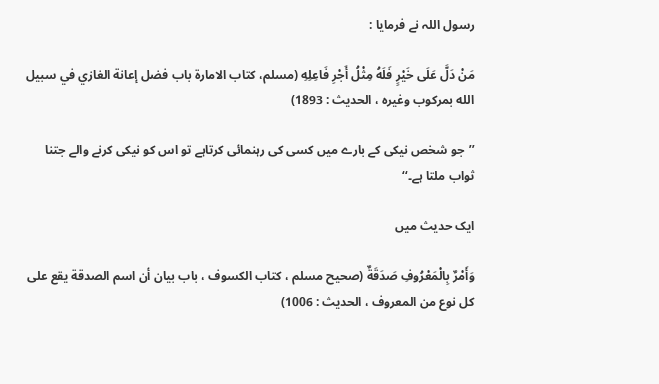رسول اللہ نے فرمایا :

مَنْ دَلَّ عَلَى خَيْرٍ فَلَهُ مِثْلُ أَجْرِ فَاعِلِهِ (مسلم، کتاب الامارة باب فضل إعانة الغازي في سبيل الله بمرکوب وغيره ، الحديث : 1893)

’’جو شخص نیکی کے بارے میں کسی کی رہنمائی کرتاہے تو اس کو نیکی کرنے والے جتنا ثواب ملتا ہے۔‘‘

ایک حدیث میں

وَأَمْرٌ بِالْمَعْرُوفِ صَدَقَةٌ (صحيح مسلم ، کتاب الکسوف ، باب بيان أن اسم الصدقة يقع على کل نوع من المعروف ، الحديث : 1006)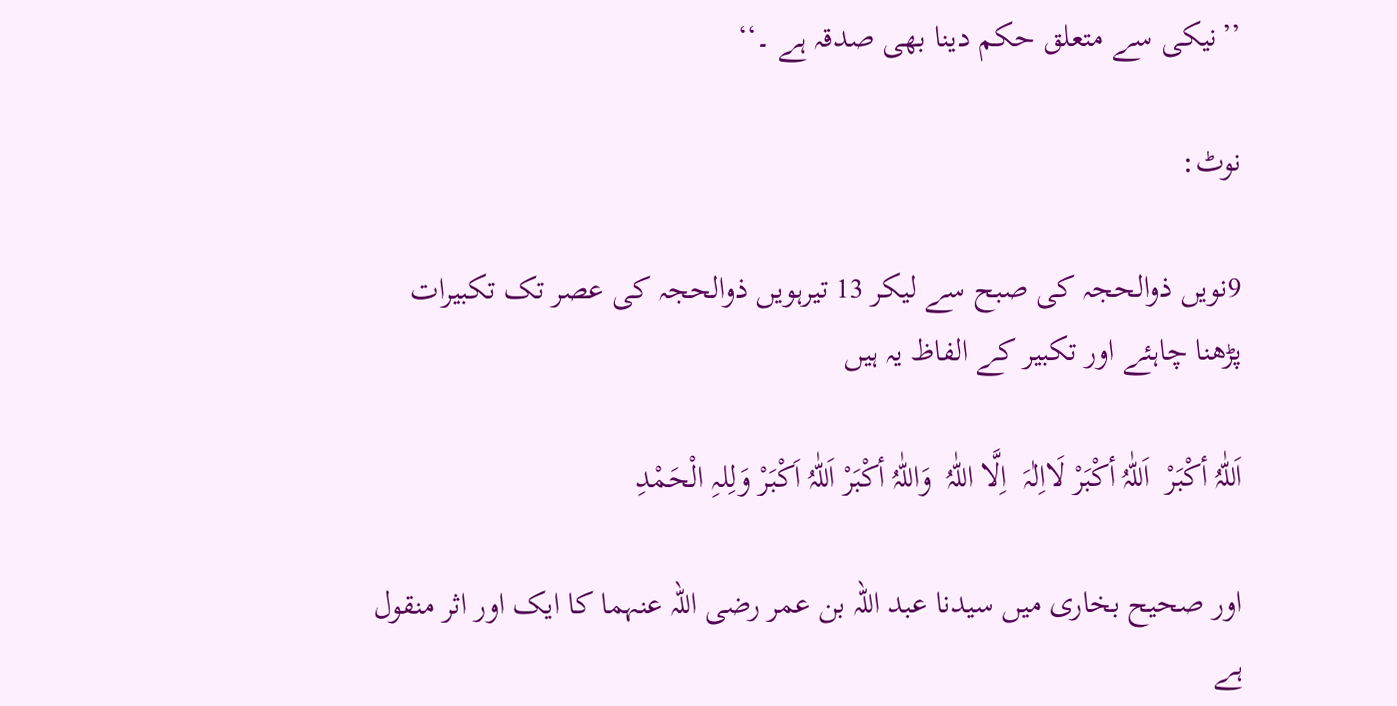’’نیکی سے متعلق حکم دینا بھی صدقہ ہے ۔‘‘

نوٹ:

9نویں ذوالحجہ کی صبح سے لیکر 13 تیرہویں ذوالحجہ کی عصر تک تکبیرات پڑھنا چاہئے اور تکبیر کے الفاظ یہ ہیں

اَللّٰہُ أکْبَرْ  اَللّٰہُ أکْبَرْ لَااِلٰہَ  اِلَّا اللّٰہُ  وَاللّٰہُ أکْبَرْ اَللّٰہُ اَکْبَرْ وَلِلہِ الْحَمْدِ

اور صحیح بخاری میں سیدنا عبد اللہ بن عمر رضی اللہ عنہما کا ایک اور اثر منقول ہے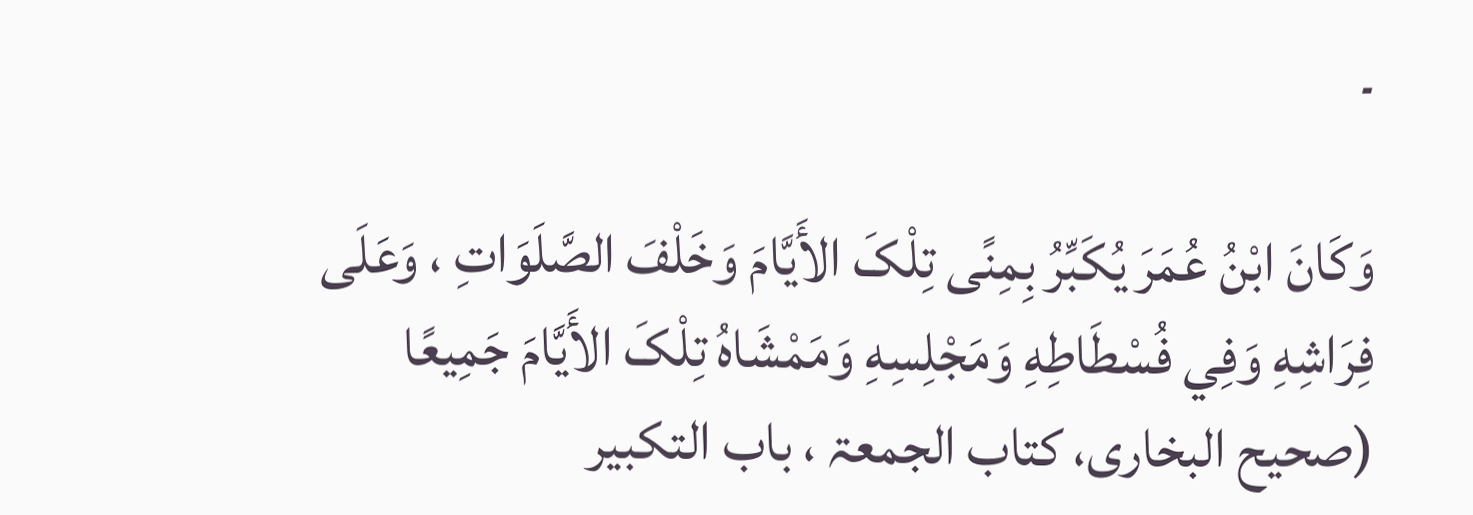۔

وَکَانَ ابْنُ عُمَرَ يُکَبِّرُ بِمِنًى تِلْکَ الأَيَّامَ وَخَلْفَ الصَّلَوَاتِ ، وَعَلَى فِرَاشِهِ وَفِي فُسْطَاطِهِ وَمَجْلِسِهِ وَمَمْشَاهُ تِلْکَ الأَيَّامَ جَمِيعًا (صحیح البخاری، کتاب الجمعۃ ، باب التکبیر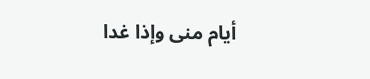أیام منی وإذا غدا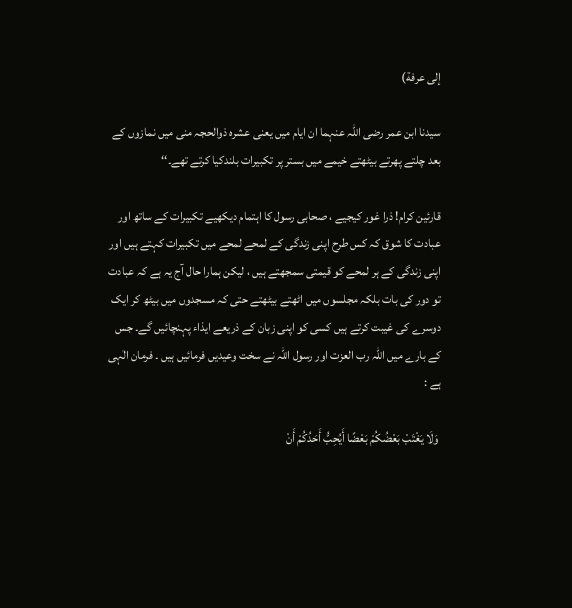إلى عرفة)

سیدنا ابن عمر رضی اللہ عنہما ان ایام میں یعنی عشرہ ذوالحجہ منی میں نمازوں کے بعد چلتے پھرتے بیٹھتے خیمے میں بستر پر تکبیرات بلندکیا کرتے تھے۔‘‘

قارئین کرام! ذرا غور کیجیے ، صحابی رسول کا اہتمام دیکھیے تکبیرات کے ساتھ اور عبادت کا شوق کہ کس طرح اپنی زندگی کے لمحے لمحے میں تکبیرات کہتے ہیں اور اپنی زندگی کے ہر لمحے کو قیمتی سمجھتے ہیں ، لیکن ہمارا حال آج یہ ہے کہ عبادت تو دور کی بات بلکہ مجلسوں میں اٹھتے بیٹھتے حتی کہ مسجدوں میں بیٹھ کر ایک دوسرے کی غیبت کرتے ہیں کسی کو اپنی زبان کے ذریعے ایذاء پہنچائیں گے۔ جس کے بارے میں اللہ رب العزت اور رسول اللہ نے سخت وعیدیں فرمائیں ہیں ۔ فرمان الٰہی ہے :

 وَلَا يَغْتَبْ بَعْضُکُمْ بَعْضًا أَيُحِبُّ أَحَدُکُمْ أَنْ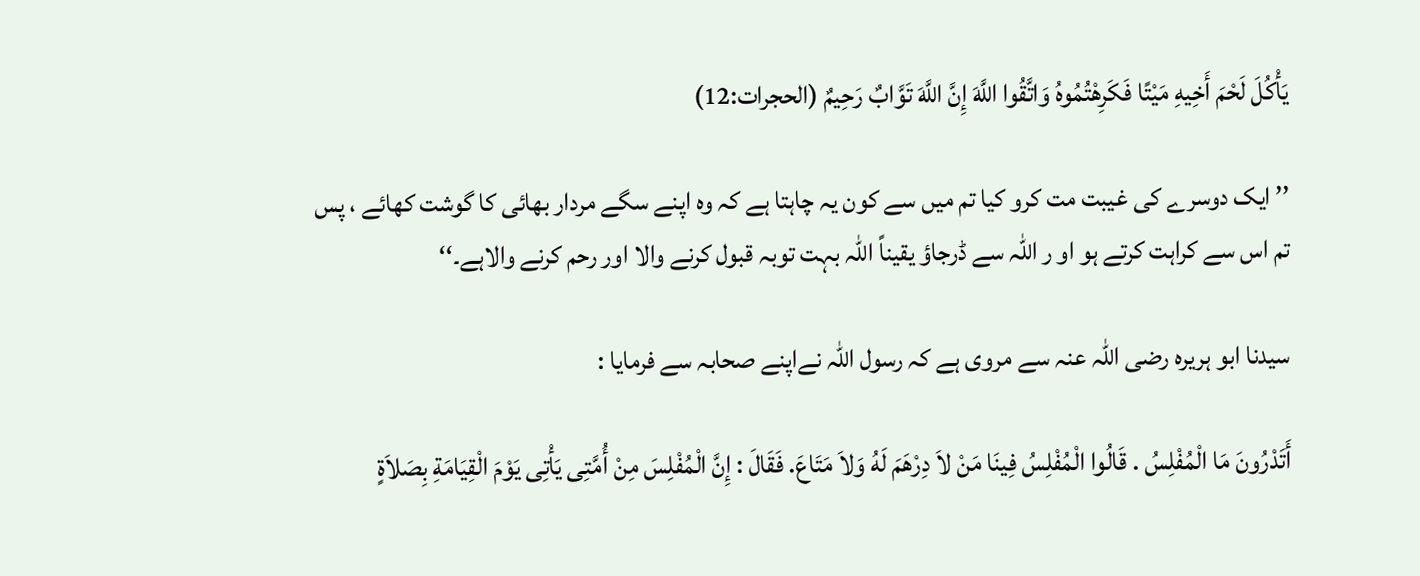يَأْکُلَ لَحْمَ أَخِيهِ مَيْتًا فَکَرِهْتُمُوهُ وَاتَّقُوا اللَّهَ إِنَّ اللَّهَ تَوَّابٌ رَحِيمٌ (الحجرات:12)

’’ ایک دوسرے کی غیبت مت کرو کیا تم میں سے کون یہ چاہتا ہے کہ وہ اپنے سگے مردار بھائی کا گوشت کھائے ، پس تم اس سے کراہت کرتے ہو او ر اللہ سے ڈرجاؤ یقیناً اللہ بہت توبہ قبول کرنے والا اور رحم کرنے والاہے۔‘‘

سیدنا ابو ہریرہ رضی اللہ عنہ سے مروی ہے کہ رسول اللہ نےاپنے صحابہ سے فرمایا :

أَتَدْرُونَ مَا الْمُفْلِسُ . قَالُوا الْمُفْلِسُ فِينَا مَنْ لاَ دِرْهَمَ لَهُ وَلاَ مَتَاعَ. فَقَالَ : إِنَّ الْمُفْلِسَ مِنْ أُمَّتِى يَأْتِى يَوْمَ الْقِيَامَةِ بِصَلاَةٍ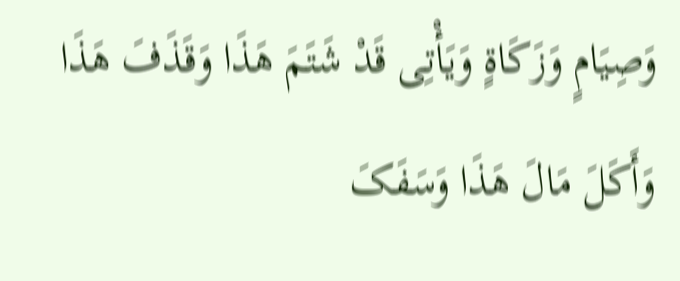وَصِيَامٍ وَزَکَاةٍ وَيَأْتِى قَدْ شَتَمَ هَذَا وَقَذَفَ هَذَا وَأَکَلَ مَالَ هَذَا وَسَفَکَ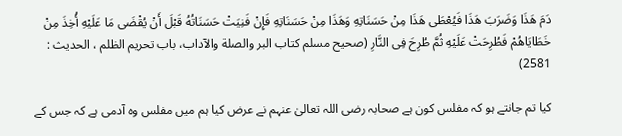دَمَ هَذَا وَضَرَبَ هَذَا فَيُعْطَى هَذَا مِنْ حَسَنَاتِهِ وَهَذَا مِنْ حَسَنَاتِهِ فَإِنْ فَنِيَتْ حَسَنَاتُهُ قَبْلَ أَنْ يُقْضَى مَا عَلَيْهِ أُخِذَ مِنْ خَطَايَاهُمْ فَطُرِحَتْ عَلَيْهِ ثُمَّ طُرِحَ فِى النَّارِ (صحيح مسلم کتاب البر والصلة والآداب، باب تحريم الظلم ، الحديث : 2581)

کیا تم جانتے ہو کہ مفلس کون ہے صحابہ رضی اللہ تعالیٰ عنہم نے عرض کیا ہم میں مفلس وہ آدمی ہے کہ جس کے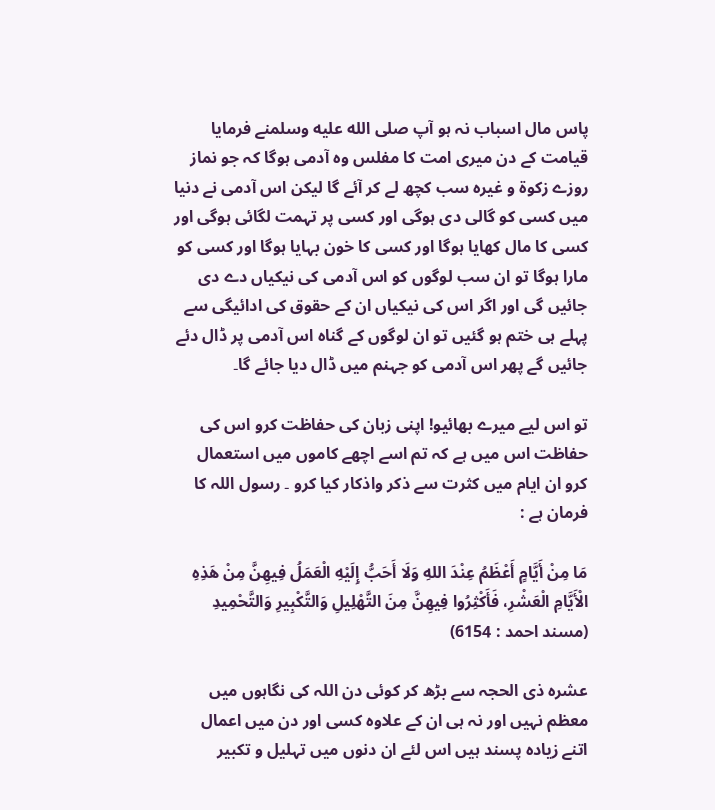پاس مال اسباب نہ ہو آپ صلى الله عليه وسلمنے فرمایا قیامت کے دن میری امت کا مفلس وہ آدمی ہوگا کہ جو نماز روزے زکوة و غیرہ سب کچھ لے کر آئے گا لیکن اس آدمی نے دنیا میں کسی کو گالی دی ہوگی اور کسی پر تہمت لگائی ہوگی اور کسی کا مال کھایا ہوگا اور کسی کا خون بہایا ہوگا اور کسی کو مارا ہوگا تو ان سب لوگوں کو اس آدمی کی نیکیاں دے دی جائیں گی اور اگر اس کی نیکیاں ان کے حقوق کی ادائیگی سے پہلے ہی ختم ہو گئیں تو ان لوگوں کے گناہ اس آدمی پر ڈال دئے جائیں گے پھر اس آدمی کو جہنم میں ڈال دیا جائے گا۔

تو اس لیے میرے بھائیو! اپنی زبان کی حفاظت کرو اس کی حفاظت اس میں ہے کہ تم اسے اچھے کاموں میں استعمال کرو ان ایام میں کثرت سے ذکر واذکار کیا کرو ۔ رسول اللہ کا فرمان ہے :

مَا مِنْ أَيَّامٍ أَعْظَمُ عِنْدَ اللهِ وَلَا أَحَبُّ إِلَيْهِ الْعَمَلُ فِيهِنَّ مِنْ هَذِهِ الْأَيَّامِ الْعَشْرِ، فَأَکْثِرُوا فِيهِنَّ مِنَ التَّهْلِيلِ وَالتَّکْبِيرِ وَالتَّحْمِيدِ (مسند احمد : 6154)

عشرہ ذی الحجہ سے بڑھ کر کوئی دن اللہ کی نگاہوں میں معظم نہیں اور نہ ہی ان کے علاوہ کسی اور دن میں اعمال اتنے زیادہ پسند ہیں اس لئے ان دنوں میں تہلیل و تکبیر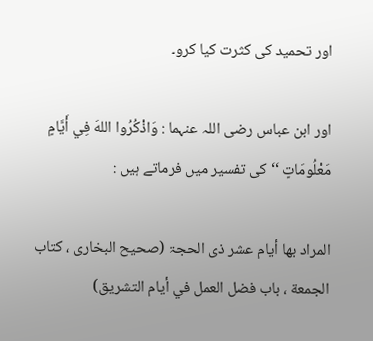اور تحمید کی کثرت کیا کرو۔

اور ابن عباس رضی اللہ عنہما : وَاذْکُرُوا اللهَ فِي أَيَّامٍ مَعْلُومَاتٍ ‘‘ کی تفسیر میں فرماتے ہیں :

المراد بھا أیام عشر ذی الحجۃ (صحيح البخاری ، کتاب الجمعة ، باب فضل العمل في أيام التشريق)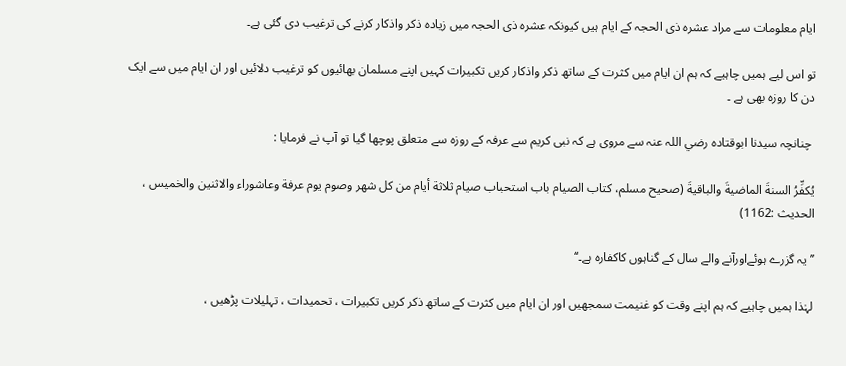ایام معلومات سے مراد عشرہ ذی الحجہ کے ایام ہیں کیونکہ عشرہ ذی الحجہ میں زیادہ ذکر واذکار کرنے کی ترغیب دی گئی ہے۔

تو اس لیے ہمیں چاہیے کہ ہم ان ایام میں کثرت کے ساتھ ذکر واذکار کریں تکبیرات کہیں اپنے مسلمان بھائیوں کو ترغیب دلائیں اور ان ایام میں سے ایک دن کا روزہ بھی ہے ۔

 چنانچہ سیدنا ابوقتادہ رضي اللہ عنہ سے مروی ہے کہ نبی کریم سے عرفہ کے روزہ سے متعلق پوچھا گیا تو آپ نے فرمایا :

يُکفِّرُ السنةَ الماضيةَ والباقيةَ (صحيح مسلم، کتاب الصيام باب استحباب صيام ثلاثة أيام من کل شهر وصوم يوم عرفة وعاشوراء والاثنين والخميس ، الحديث :1162)

’’یہ گزرے ہوئےاورآنے والے سال کے گناہوں کاکفارہ ہے۔‘‘

لہٰذا ہمیں چاہیے کہ ہم اپنے وقت کو غنیمت سمجھیں اور ان ایام میں کثرت کے ساتھ ذکر کریں تکبیرات ، تحمیدات ، تہلیلات پڑھیں ،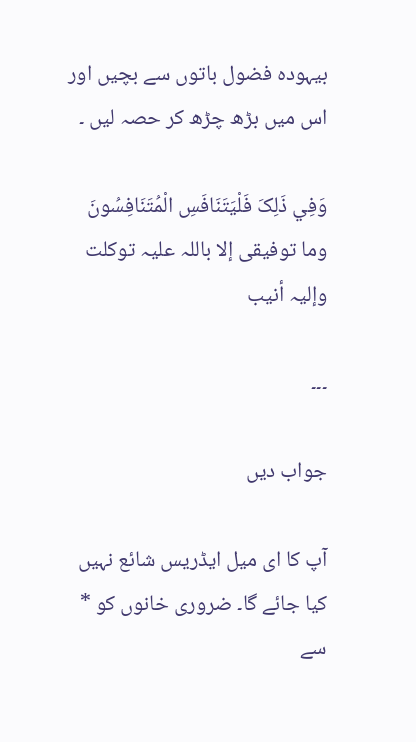بیہودہ فضول باتوں سے بچیں اور اس میں بڑھ چڑھ کر حصہ لیں ۔

وَفِي ذَلِکَ فَلْيَتَنَافَسِ الْمُتَنَافِسُونَ
وما توفیقی إلا باللہ علیہ توکلت وإلیہ أنیب

۔۔۔

جواب دیں

آپ کا ای میل ایڈریس شائع نہیں کیا جائے گا۔ ضروری خانوں کو * سے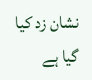نشان زد کیا گیا ہے